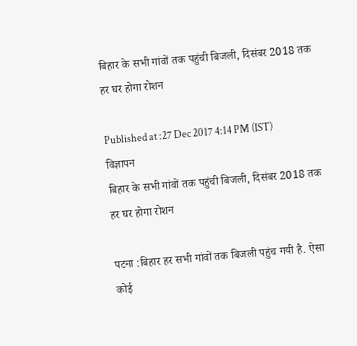बिहार के सभी गांवों तक पहुंची बिजली, दिसंबर 2018 तक हर घर होगा रोशन

Published at :27 Dec 2017 4:14 PM (IST)
विज्ञापन
बिहार के सभी गांवों तक पहुंची बिजली, दिसंबर 2018 तक हर घर होगा रोशन

पटना :बिहार हर सभी गांवों तक बिजली पहुंच गयी है. ऐसा कोई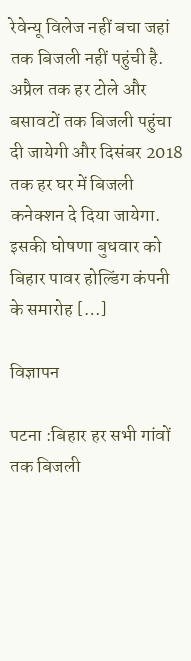रेवेन्यू विलेज नहीं बचा जहां तक बिजली नहीं पहुंची है. अप्रैल तक हर टोले और बसावटों तक बिजली पहुंचा दी जायेगी और दिसंबर 2018 तक हर घर में बिजली कनेक्शन दे दिया जायेगा. इसकी घोषणा बुधवार को बिहार पावर होल्डिंग कंपनी के समारोह […]

विज्ञापन

पटना :बिहार हर सभी गांवों तक बिजली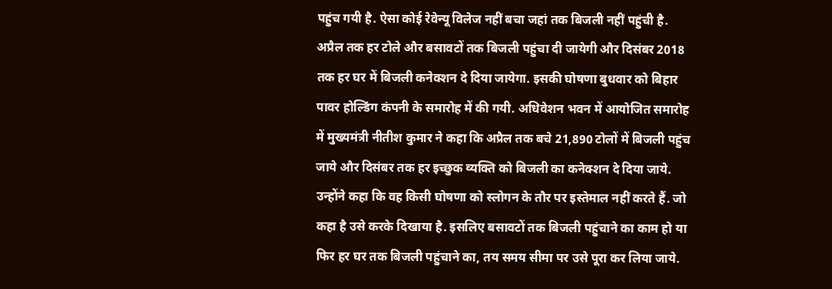पहुंच गयी है. ऐसा कोई रेवेन्यू विलेज नहीं बचा जहां तक बिजली नहीं पहुंची है. अप्रैल तक हर टोले और बसावटों तक बिजली पहुंचा दी जायेगी और दिसंबर 2018 तक हर घर में बिजली कनेक्शन दे दिया जायेगा. इसकी घोषणा बुधवार को बिहार पावर होल्डिंग कंपनी के समारोह में की गयी. अधिवेशन भवन में आयोजित समारोह में मुख्यमंत्री नीतीश कुमार ने कहा कि अप्रैल तक बचे 21,890 टोलों में बिजली पहुंच जाये और दिसंबर तक हर इच्छुक व्यक्ति को बिजली का कनेक्शन दे दिया जाये. उन्होंने कहा कि वह किसी घोषणा को स्लोगन के तौर पर इस्तेमाल नहीं करते हैं. जो कहा है उसे करके दिखाया है. इसलिए बसावटों तक बिजली पहुंचाने का काम हो या फिर हर घर तक बिजली पहुंचाने का, तय समय सीमा पर उसे पूरा कर लिया जाये.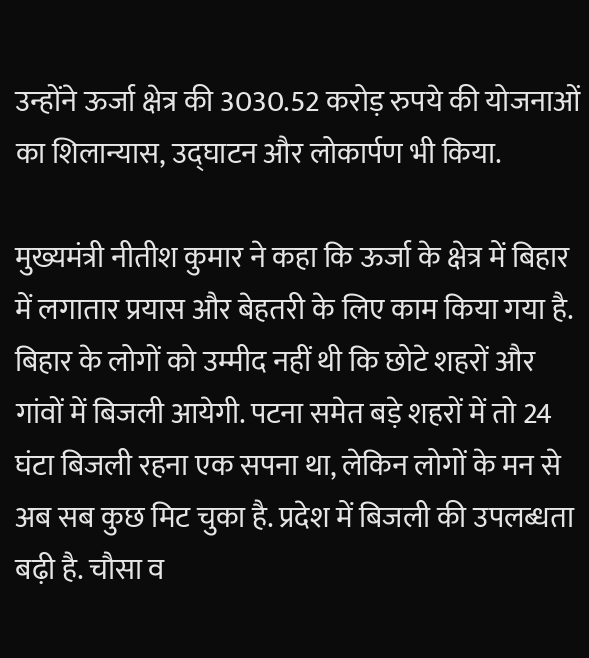उन्होंने ऊर्जा क्षेत्र की 3030.52 करोड़ रुपये की योजनाओं का शिलान्यास, उद्घाटन और लोकार्पण भी किया.

मुख्यमंत्री नीतीश कुमार ने कहा कि ऊर्जा के क्षेत्र में बिहार में लगातार प्रयास और बेहतरी के लिए काम किया गया है. बिहार के लोगों को उम्मीद नहीं थी कि छोटे शहरों और गांवों में बिजली आयेगी. पटना समेत बड़े शहरों में तो 24 घंटा बिजली रहना एक सपना था, लेकिन लोगों के मन से अब सब कुछ मिट चुका है. प्रदेश में बिजली की उपलब्धता बढ़ी है. चौसा व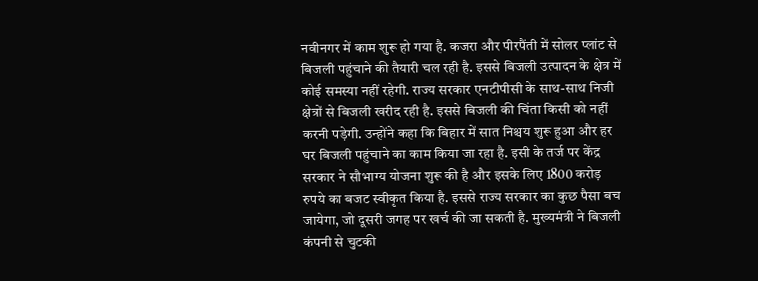नवीनगर में काम शुरू हो गया है. कजरा और पीरपैंती में सोलर प्लांट से बिजली पहुंचाने की तैयारी चल रही है. इससे बिजली उत्पादन के क्षेत्र में कोई समस्या नहीं रहेगी. राज्य सरकार एनटीपीसी के साथ-साथ निजी क्षेत्रों से बिजली खरीद रही है. इससे बिजली की चिंता किसी को नहीं करनी पड़ेगी. उन्होंने कहा कि बिहार में सात निश्चय शुरू हुआ और हर घर बिजली पहुंचाने का काम किया जा रहा है. इसी के तर्ज पर केंद्र सरकार ने सौभाग्य योजना शुरू की है और इसके लिए 1800 करोड़ रुपये का बजट स्वीकृत किया है. इससे राज्य सरकार का कुछ पैसा बच जायेगा, जो दूसरी जगह पर खर्च की जा सकती है. मुख्यमंत्री ने बिजली कंपनी से चुटकी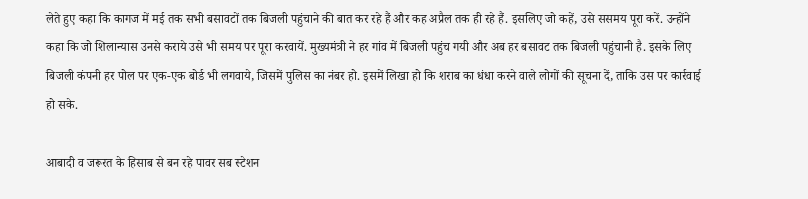लेते हुए कहा कि कागज में मई तक सभी बसावटों तक बिजली पहुंचाने की बात कर रहे हैं और कह अप्रैल तक ही रहे हैं. इसलिए जो कहें, उसे ससमय पूरा करें. उन्होंने कहा कि जो शिलान्यास उनसे कराये उसे भी समय पर पूरा करवायें. मुख्यमंत्री ने हर गांव में बिजली पहुंच गयी और अब हर बसावट तक बिजली पहुंचानी है. इसके लिए बिजली कंपनी हर पोल पर एक-एक बोर्ड भी लगवाये, जिसमें पुलिस का नंबर हो. इसमें लिखा हो कि शराब का धंधा करने वाले लोगों की सूचना दें, ताकि उस पर कार्रवाई हो सके.

आबादी व जरूरत के हिसाब से बन रहे पावर सब स्टेशन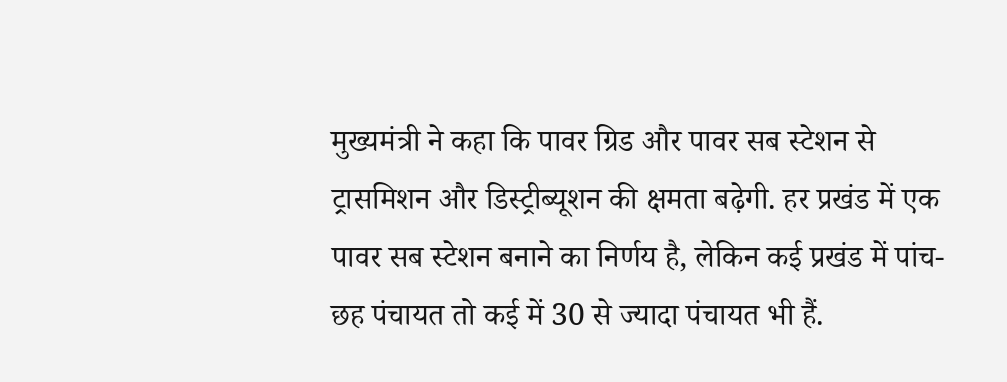मुख्यमंत्री ने कहा कि पावर ग्रिड और पावर सब स्टेशन से ट्रासमिशन और डिस्ट्रीब्यूशन की क्षमता बढ़ेगी. हर प्रखंड में एक पावर सब स्टेशन बनाने का निर्णय है, लेकिन कई प्रखंड में पांच-छह पंचायत तो कई में 30 से ज्यादा पंचायत भी हैं.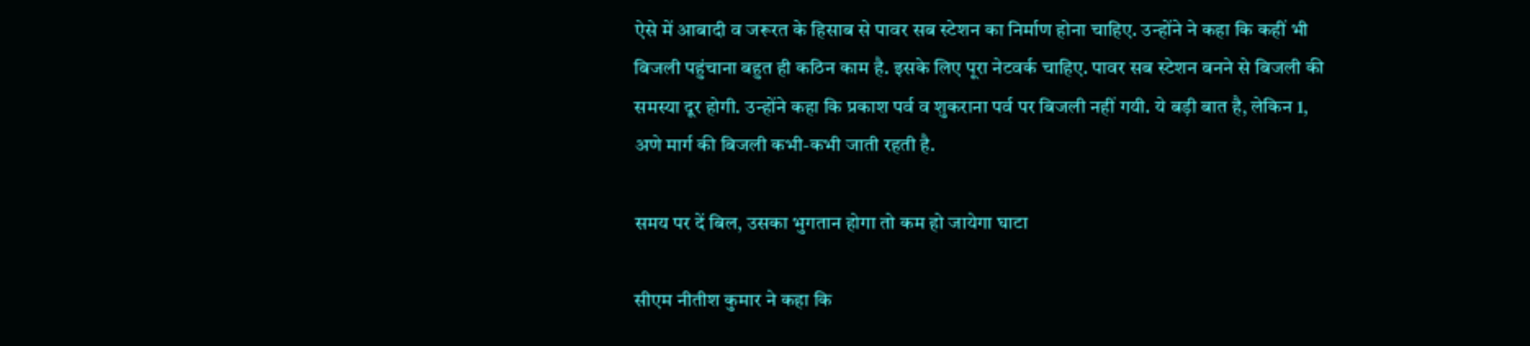ऐसे में आबादी व जरूरत के हिसाब से पावर सब स्टेशन का निर्माण होना चाहिए. उन्होंने ने कहा कि कहीं भी बिजली पहुंचाना बहुत ही कठिन काम है. इसके लिए पूरा नेटवर्क चाहिए. पावर सब स्टेशन बनने से बिजली की समस्या दूर होगी. उन्होंने कहा कि प्रकाश पर्व व शुकराना पर्व पर बिजली नहीं गयी. ये बड़ी बात है, लेकिन 1, अणे मार्ग की बिजली कभी-कभी जाती रहती है.

समय पर दें बिल, उसका भुगतान होगा तो कम हो जायेगा घाटा

सीएम नीतीश कुमार ने कहा कि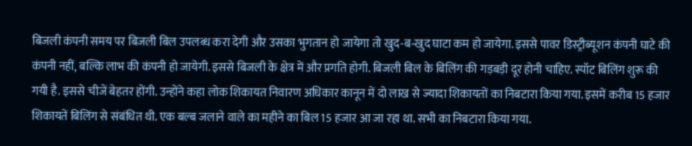बिजली कंपनी समय पर बिजली बिल उपलब्ध करा देगी और उसका भुगतान हो जायेगा तो खुद-ब-खुद घाटा कम हो जायेगा. इससे पावर डिस्ट्रीब्यूशन कंपनी घाटे की कंपनी नहीं, बल्कि लाभ की कंपनी हो जायेगी. इससे बिजली के क्षेत्र में और प्रगति होगी. बिजली बिल के बिलिंग की गड़बड़ी दूर होनी चाहिए. स्पॉट बिलिंग शुरू की गयी है. इससे चीजें बेहतर होंगी. उन्होंने कहा लोक शिकायत निवारण अधिकार कानून में दो लाख से ज्यादा शिकायतों का निबटारा किया गया. इसमें करीब 15 हजार शिकायतें बिलिंग से संबंधित थी. एक बल्ब जलाने वाले का महीने का बिल 15 हजार आ जा रहा था. सभी का निबटारा किया गया.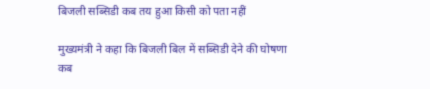बिजली सब्सिडी कब तय हुआ किसी को पता नहीं

मुख्यमंत्री ने कहा कि बिजली बिल में सब्सिडी देने की घोषणा कब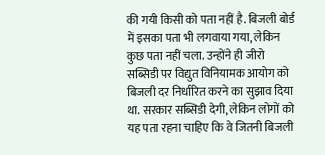की गयी किसी को पता नहीं है. बिजली बोर्ड में इसका पता भी लगवाया गया, लेकिन कुछ पता नहीं चला. उन्होंने ही जीरो सब्सिडी पर विद्युत विनियामक आयोग को बिजली दर निर्धारित करने का सुझाव दिया था. सरकार सब्सिडी देगी, लेकिन लोगों को यह पता रहना चाहिए कि वे जितनी बिजली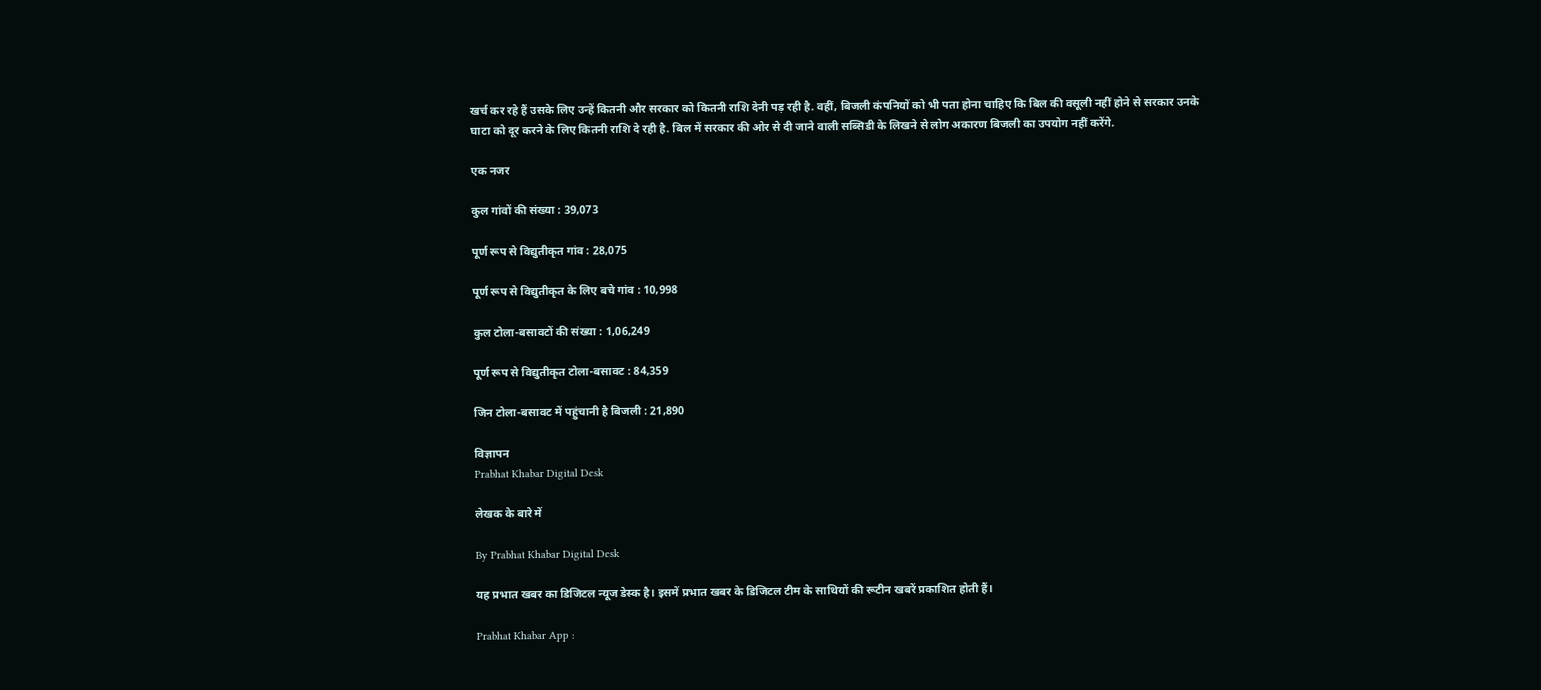खर्च कर रहे हैं उसके लिए उन्हें कितनी और सरकार को कितनी राशि देनी पड़ रही है. वहीं, बिजली कंपनियों को भी पता होना चाहिए कि बिल की वसूली नहीं होने से सरकार उनके घाटा को दूर करने के लिए कितनी राशि दे रही है. बिल में सरकार की ओर से दी जाने वाली सब्सिडी के लिखने से लोग अकारण बिजली का उपयोग नहीं करेंगे.

एक नजर

कुल गांवों की संख्या : 39,073

पूर्ण रूप से विद्युतीकृत गांव : 28,075

पूर्ण रूप से विद्युतीकृत के लिए बचे गांव : 10,998

कुल टोला-बसावटों की संख्या : 1,06,249

पूर्ण रूप से विद्युतीकृत टोला-बसावट : 84,359

जिन टोला-बसावट में पहुंचानी है बिजली : 21,890

विज्ञापन
Prabhat Khabar Digital Desk

लेखक के बारे में

By Prabhat Khabar Digital Desk

यह प्रभात खबर का डिजिटल न्यूज डेस्क है। इसमें प्रभात खबर के डिजिटल टीम के साथियों की रूटीन खबरें प्रकाशित होती हैं।

Prabhat Khabar App :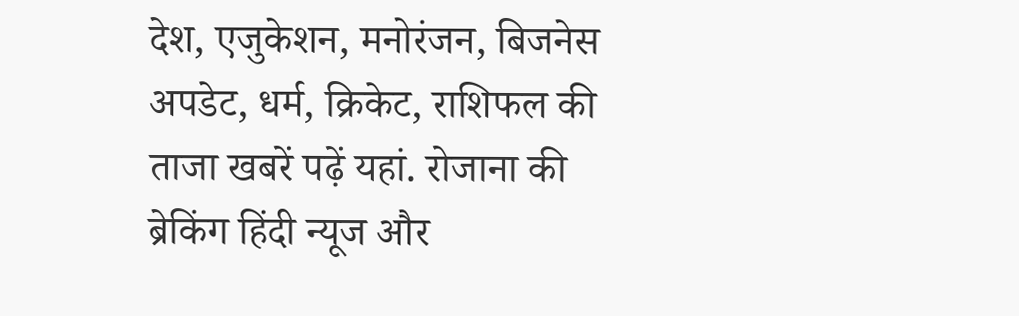देश, एजुकेशन, मनोरंजन, बिजनेस अपडेट, धर्म, क्रिकेट, राशिफल की ताजा खबरें पढ़ें यहां. रोजाना की ब्रेकिंग हिंदी न्यूज और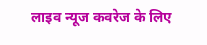लाइव न्यूज कवरेज के लिए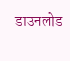डाउनलोड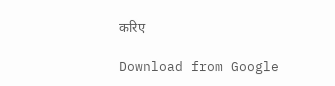करिए

Download from Google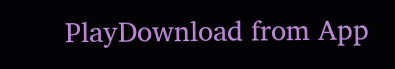PlayDownload from App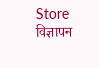Store
विज्ञापन